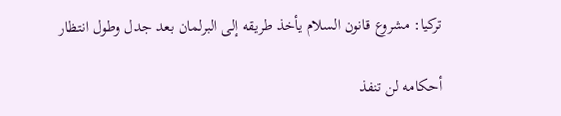تركيا: مشروع قانون السلام يأخذ طريقه إلى البرلمان بعد جدل وطول انتظار

أحكامه لن تنفذ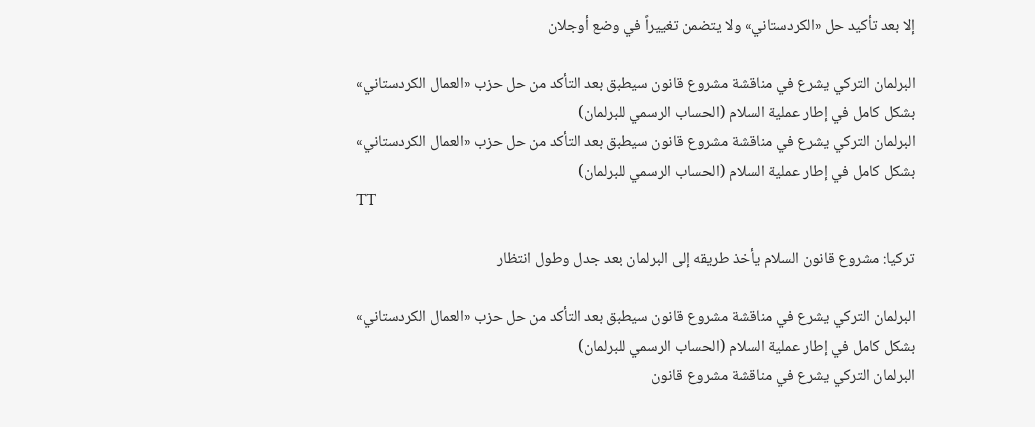إلا بعد تأكيد حل «الكردستاني» ولا يتضمن تغييراً في وضع أوجلان

البرلمان التركي يشرع في مناقشة مشروع قانون سيطبق بعد التأكد من حل حزب «العمال الكردستاني» بشكل كامل في إطار عملية السلام (الحساب الرسمي للبرلمان)
البرلمان التركي يشرع في مناقشة مشروع قانون سيطبق بعد التأكد من حل حزب «العمال الكردستاني» بشكل كامل في إطار عملية السلام (الحساب الرسمي للبرلمان)
TT

تركيا: مشروع قانون السلام يأخذ طريقه إلى البرلمان بعد جدل وطول انتظار

البرلمان التركي يشرع في مناقشة مشروع قانون سيطبق بعد التأكد من حل حزب «العمال الكردستاني» بشكل كامل في إطار عملية السلام (الحساب الرسمي للبرلمان)
البرلمان التركي يشرع في مناقشة مشروع قانون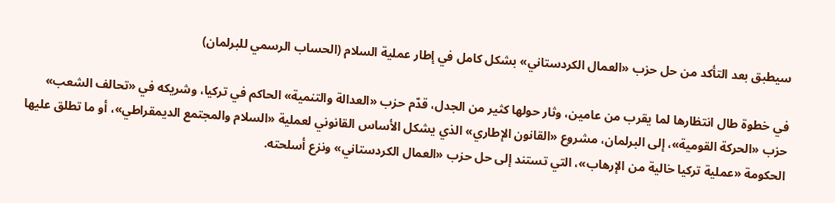سيطبق بعد التأكد من حل حزب «العمال الكردستاني» بشكل كامل في إطار عملية السلام (الحساب الرسمي للبرلمان)

في خطوة طال انتظارها لما يقرب من عامين، وثار حولها كثير من الجدل، قدّم حزب «العدالة والتنمية» الحاكم في تركيا، وشريكه في «تحالف الشعب» حزب «الحركة القومية»، إلى البرلمان، مشروع «القانون الإطاري» الذي يشكل الأساس القانوني لعملية «السلام والمجتمع الديمقراطي»، أو ما تطلق عليها الحكومة «عملية تركيا خالية من الإرهاب»، التي تستند إلى حل حزب «العمال الكردستاني» ونزع أسلحته.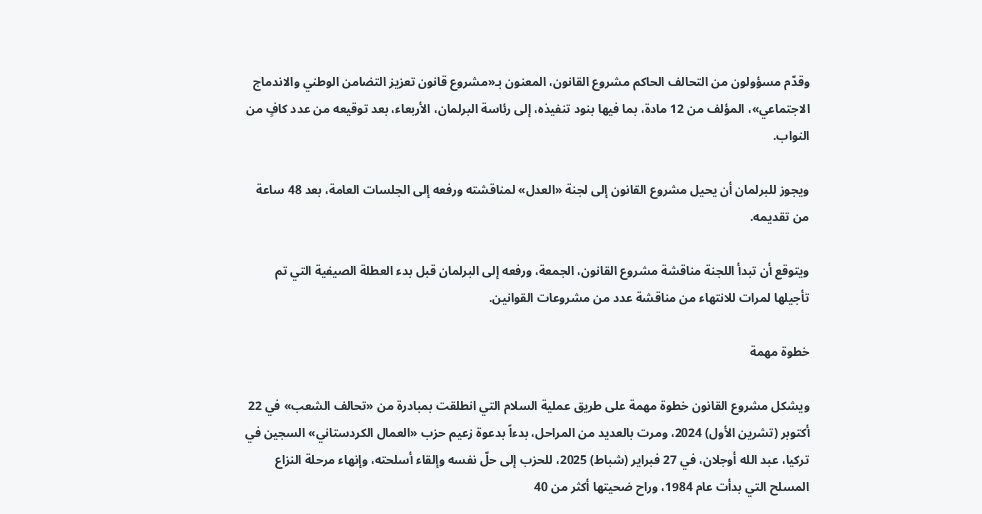وقدّم مسؤولون من التحالف الحاكم مشروع القانون، المعنون بـ«مشروع قانون تعزيز التضامن الوطني والاندماج الاجتماعي»، المؤلف من 12 مادة، بما فيها بنود تنفيذه، إلى رئاسة البرلمان، الأربعاء، بعد توقيعه من عدد كافٍ من النواب.

ويجوز للبرلمان أن يحيل مشروع القانون إلى لجنة «العدل» لمناقشته ورفعه إلى الجلسات العامة، بعد 48 ساعة من تقديمه.

ويتوقع أن تبدأ اللجنة مناقشة مشروع القانون، الجمعة، ورفعه إلى البرلمان قبل بدء العطلة الصيفية التي تم تأجيلها لمرات للانتهاء من مناقشة عدد من مشروعات القوانين.

خطوة مهمة

ويشكل مشروع القانون خطوة مهمة على طريق عملية السلام التي انطلقت بمبادرة من «تحالف الشعب» في 22 أكتوبر (تشرين الأول) 2024، ومرت بالعديد من المراحل، بدءاً بدعوة زعيم حزب «العمال الكردستاني» السجين في تركيا، عبد الله أوجلان، في 27 فبراير (شباط) 2025، للحزب إلى حلّ نفسه وإلقاء أسلحته، وإنهاء مرحلة النزاع المسلح التي بدأت عام 1984، وراح ضحيتها أكثر من 40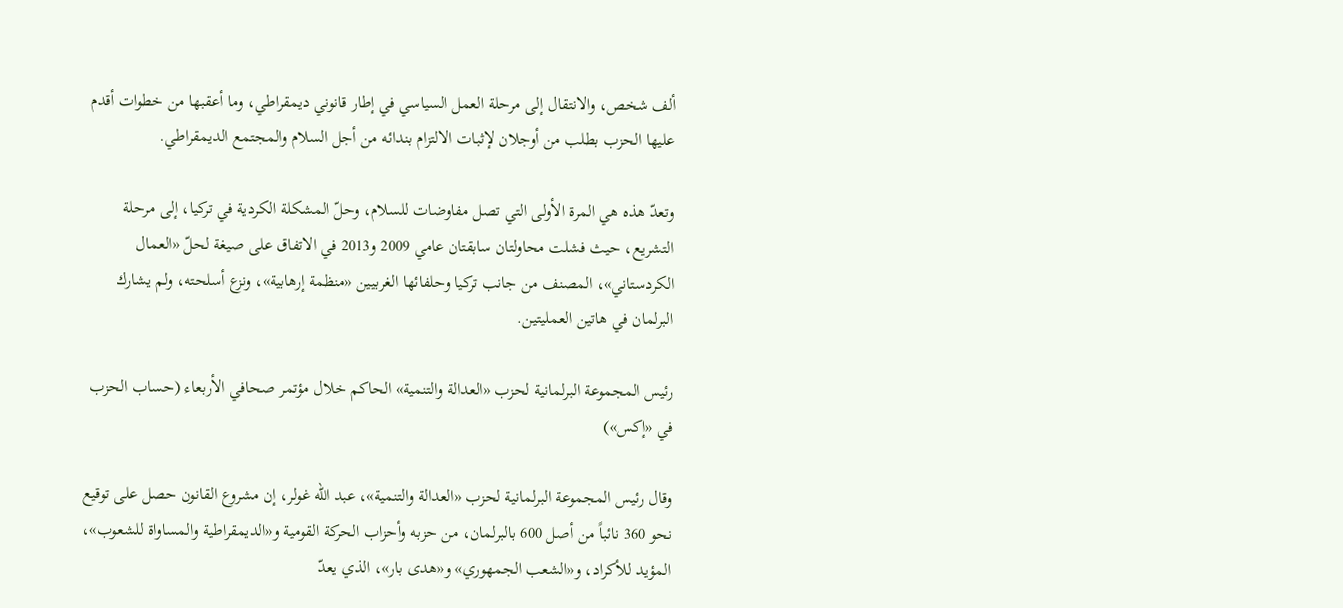ألف شخص، والانتقال إلى مرحلة العمل السياسي في إطار قانوني ديمقراطي، وما أعقبها من خطوات أقدم عليها الحزب بطلب من أوجلان لإثبات الالتزام بندائه من أجل السلام والمجتمع الديمقراطي.

وتعدّ هذه هي المرة الأولى التي تصل مفاوضات للسلام، وحلّ المشكلة الكردية في تركيا، إلى مرحلة التشريع، حيث فشلت محاولتان سابقتان عامي 2009 و2013 في الاتفاق على صيغة لحلّ «العمال الكردستاني»، المصنف من جانب تركيا وحلفائها الغربيين «منظمة إرهابية»، ونزع أسلحته، ولم يشارك البرلمان في هاتين العمليتين.

رئيس المجموعة البرلمانية لحزب «العدالة والتنمية» الحاكم خلال مؤتمر صحافي الأربعاء (حساب الحزب في «إكس»)

وقال رئيس المجموعة البرلمانية لحزب «العدالة والتنمية»، عبد الله غولر، إن مشروع القانون حصل على توقيع نحو 360 نائباً من أصل 600 بالبرلمان، من حزبه وأحزاب الحركة القومية و«الديمقراطية والمساواة للشعوب»، المؤيد للأكراد، و«الشعب الجمهوري» و«هدى بار»، الذي يعدّ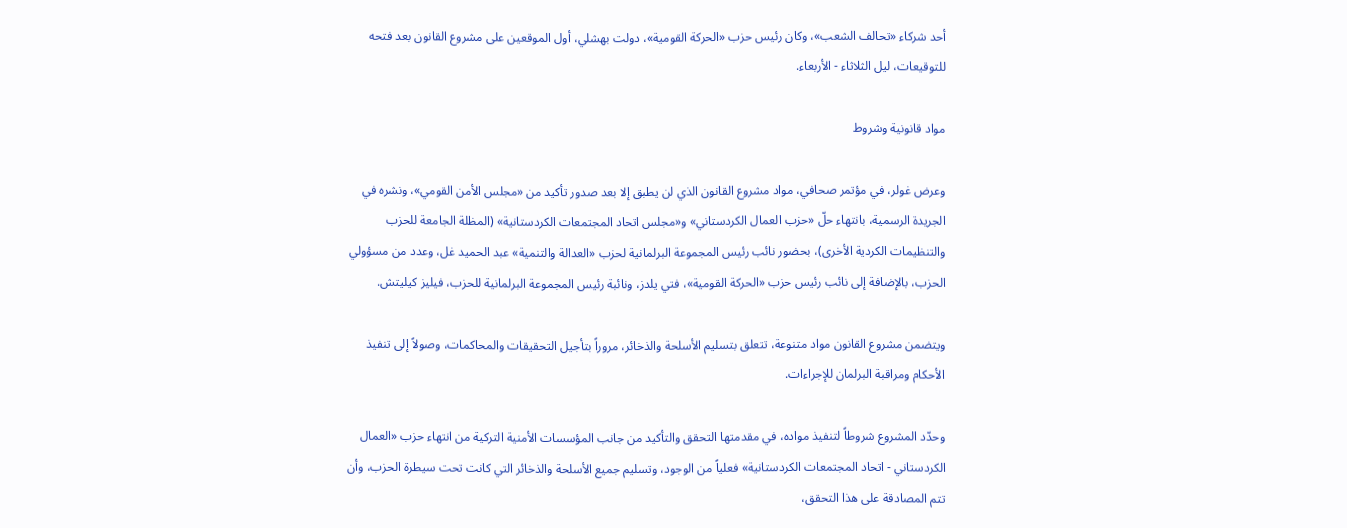أحد شركاء «تحالف الشعب»، وكان رئيس حزب «الحركة القومية»، دولت بهشلي، أول الموقعين على مشروع القانون بعد فتحه للتوقيعات، ليل الثلاثاء - الأربعاء.

مواد قانونية وشروط

وعرض غولر، في مؤتمر صحافي، مواد مشروع القانون الذي لن يطبق إلا بعد صدور تأكيد من «مجلس الأمن القومي»، ونشره في الجريدة الرسمية، بانتهاء حلّ «حزب العمال الكردستاني» و«مجلس اتحاد المجتمعات الكردستانية» (المظلة الجامعة للحزب والتنظيمات الكردية الأخرى)، بحضور نائب رئيس المجموعة البرلمانية لحزب «العدالة والتنمية» عبد الحميد غل، وعدد من مسؤولي الحزب، بالإضافة إلى نائب رئيس حزب «الحركة القومية»، فتي يلدز، ونائبة رئيس المجموعة البرلمانية للحزب، فيليز كيليتش.

ويتضمن مشروع القانون مواد متنوعة، تتعلق بتسليم الأسلحة والذخائر، مروراً بتأجيل التحقيقات والمحاكمات، وصولاً إلى تنفيذ الأحكام ومراقبة البرلمان للإجراءات.

وحدّد المشروع شروطاً لتنفيذ مواده، في مقدمتها التحقق والتأكيد من جانب المؤسسات الأمنية التركية من انتهاء حزب «العمال الكردستاني - اتحاد المجتمعات الكردستانية» فعلياً من الوجود، وتسليم جميع الأسلحة والذخائر التي كانت تحت سيطرة الحزب، وأن تتم المصادقة على هذا التحقق،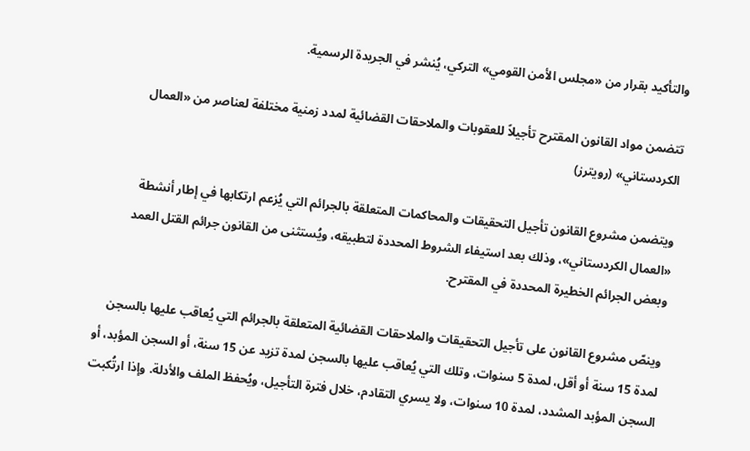والتأكيد بقرار من «مجلس الأمن القومي» التركي، يُنشر في الجريدة الرسمية.

تتضمن مواد القانون المقترح تأجيلاً للعقوبات والملاحقات القضائية لمدد زمنية مختلفة لعناصر من «العمال الكردستاني» (رويترز)

ويتضمن مشروع القانون تأجيل التحقيقات والمحاكمات المتعلقة بالجرائم التي يُزعم ارتكابها في إطار أنشطة «العمال الكردستاني»، وذلك بعد استيفاء الشروط المحددة لتطبيقه، ويُستثنى من القانون جرائم القتل العمد وبعض الجرائم الخطيرة المحددة في المقترح.

وينصّ مشروع القانون على تأجيل التحقيقات والملاحقات القضائية المتعلقة بالجرائم التي يُعاقب عليها بالسجن لمدة 15 سنة أو أقل، لمدة 5 سنوات، وتلك التي يُعاقب عليها بالسجن لمدة تزيد عن 15 سنة، أو السجن المؤبد، أو السجن المؤبد المشدد، لمدة 10 سنوات، ولا يسري التقادم، خلال فترة التأجيل، ويُحفظ الملف والأدلة. وإذا ارتُكبت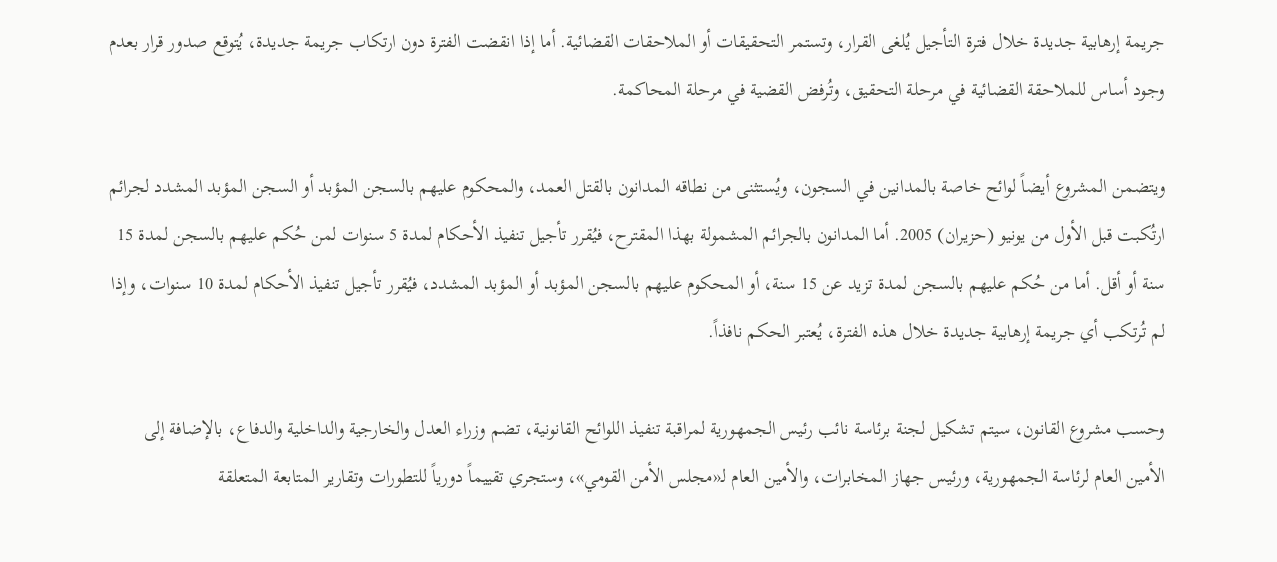جريمة إرهابية جديدة خلال فترة التأجيل يُلغى القرار، وتستمر التحقيقات أو الملاحقات القضائية. أما إذا انقضت الفترة دون ارتكاب جريمة جديدة، يُتوقع صدور قرار بعدم وجود أساس للملاحقة القضائية في مرحلة التحقيق، وتُرفض القضية في مرحلة المحاكمة.

ويتضمن المشروع أيضاً لوائح خاصة بالمدانين في السجون، ويُستثنى من نطاقه المدانون بالقتل العمد، والمحكوم عليهم بالسجن المؤبد أو السجن المؤبد المشدد لجرائم ارتُكبت قبل الأول من يونيو (حزيران) 2005. أما المدانون بالجرائم المشمولة بهذا المقترح، فيُقرر تأجيل تنفيذ الأحكام لمدة 5 سنوات لمن حُكم عليهم بالسجن لمدة 15 سنة أو أقل. أما من حُكم عليهم بالسجن لمدة تزيد عن 15 سنة، أو المحكوم عليهم بالسجن المؤبد أو المؤبد المشدد، فيُقرر تأجيل تنفيذ الأحكام لمدة 10 سنوات، وإذا لم تُرتكب أي جريمة إرهابية جديدة خلال هذه الفترة، يُعتبر الحكم نافذاً.

وحسب مشروع القانون، سيتم تشكيل لجنة برئاسة نائب رئيس الجمهورية لمراقبة تنفيذ اللوائح القانونية، تضم وزراء العدل والخارجية والداخلية والدفاع، بالإضافة إلى الأمين العام لرئاسة الجمهورية، ورئيس جهاز المخابرات، والأمين العام لـ«مجلس الأمن القومي»، وستجري تقييماً دورياً للتطورات وتقارير المتابعة المتعلقة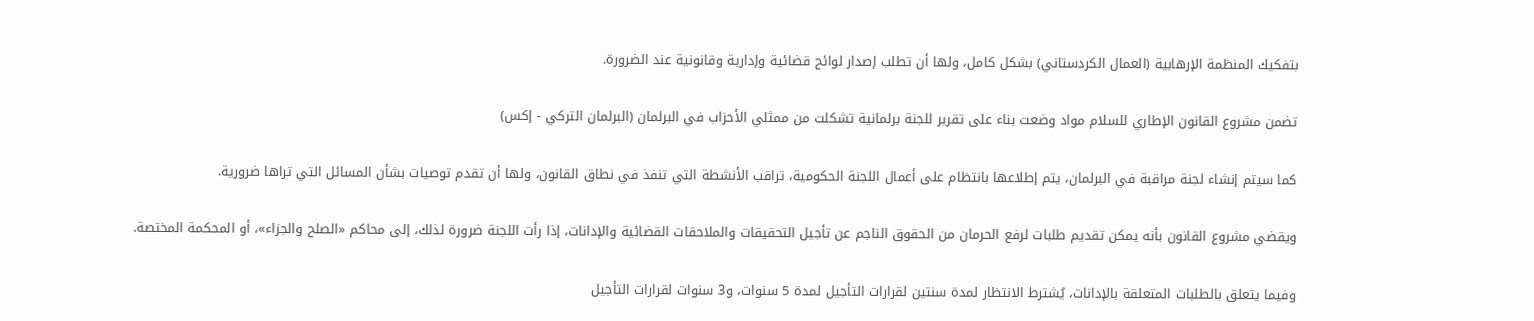بتفكيك المنظمة الإرهابية (العمال الكردستاني) بشكل كامل، ولها أن تطلب إصدار لوائح قضائية وإدارية وقانونية عند الضرورة.

تضمن مشروع القانون الإطاري للسلام مواد وضعت بناء على تقرير للجنة برلمانية تشكلت من ممثلي الأحزاب في البرلمان (البرلمان التركي - إكس)

كما سيتم إنشاء لجنة مراقبة في البرلمان، يتم إطلاعها بانتظام على أعمال اللجنة الحكومية، تراقب الأنشطة التي تنفذ في نطاق القانون، ولها أن تقدم توصيات بشأن المسائل التي تراها ضرورية.

ويقضي مشروع القانون بأنه يمكن تقديم طلبات لرفع الحرمان من الحقوق الناجم عن تأجيل التحقيقات والملاحقات القضائية والإدانات، إذا رأت اللجنة ضرورة لذلك، إلى محاكم «الصلح والجزاء»، أو المحكمة المختصة.

وفيما يتعلق بالطلبات المتعلقة بالإدانات، يُشترط الانتظار لمدة سنتين لقرارات التأجيل لمدة 5 سنوات، و3 سنوات لقرارات التأجيل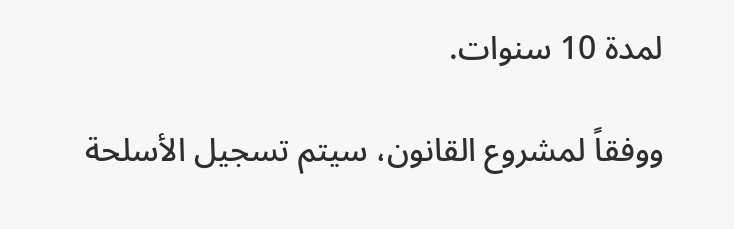لمدة 10 سنوات.

ووفقاً لمشروع القانون، سيتم تسجيل الأسلحة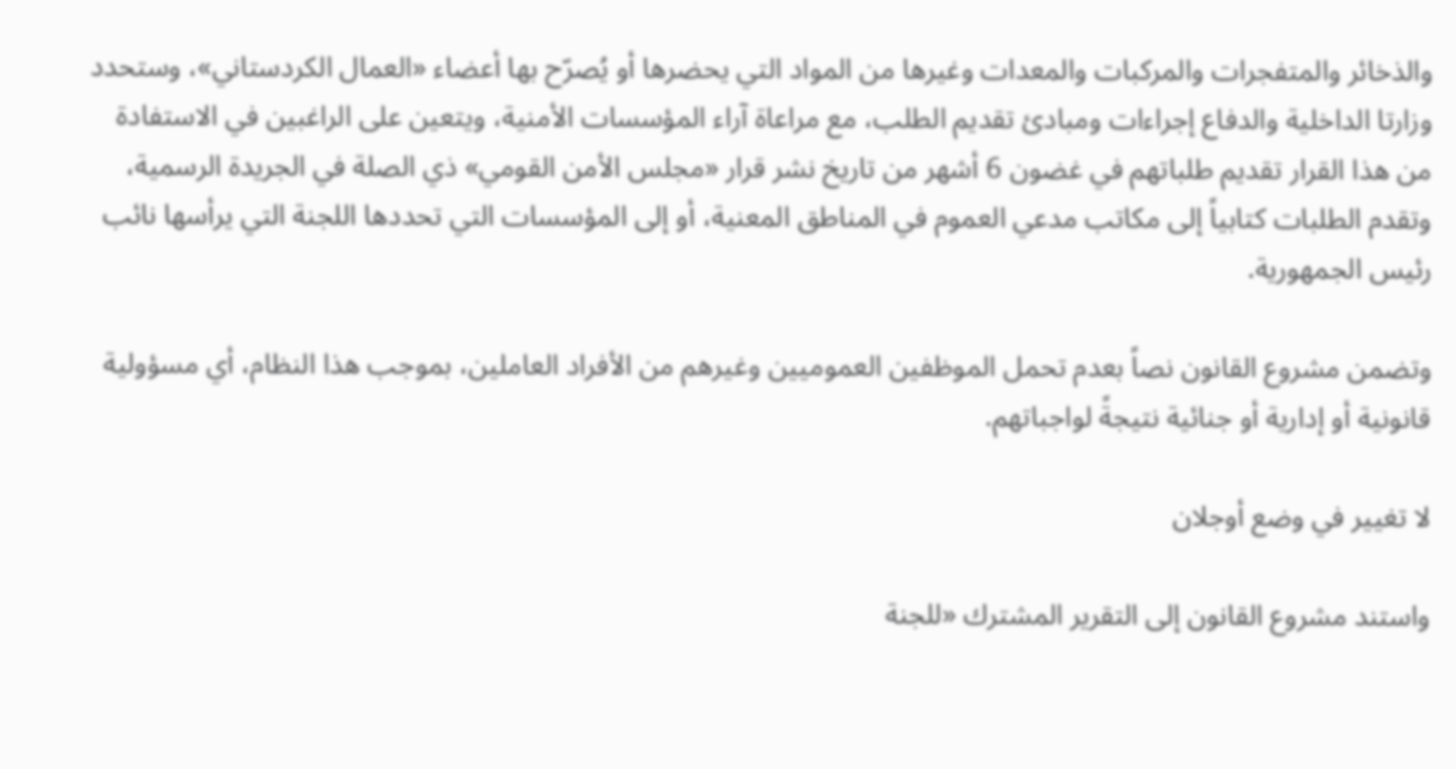والذخائر والمتفجرات والمركبات والمعدات وغيرها من المواد التي يحضرها أو يُصرّح بها أعضاء «العمال الكردستاني»، وستحدد وزارتا الداخلية والدفاع إجراءات ومبادئ تقديم الطلب، مع مراعاة آراء المؤسسات الأمنية، ويتعين على الراغبين في الاستفادة من هذا القرار تقديم طلباتهم في غضون 6 أشهر من تاريخ نشر قرار «مجلس الأمن القومي» ذي الصلة في الجريدة الرسمية، وتقدم الطلبات كتابياً إلى مكاتب مدعي العموم في المناطق المعنية، أو إلى المؤسسات التي تحددها اللجنة التي يرأسها نائب رئيس الجمهورية.

وتضمن مشروع القانون نصاً بعدم تحمل الموظفين العموميين وغيرهم من الأفراد العاملين، بموجب هذا النظام، أي مسؤولية قانونية أو إدارية أو جنائية نتيجةً لواجباتهم.

لا تغيير في وضع أوجلان

واستند مشروع القانون إلى التقرير المشترك «للجنة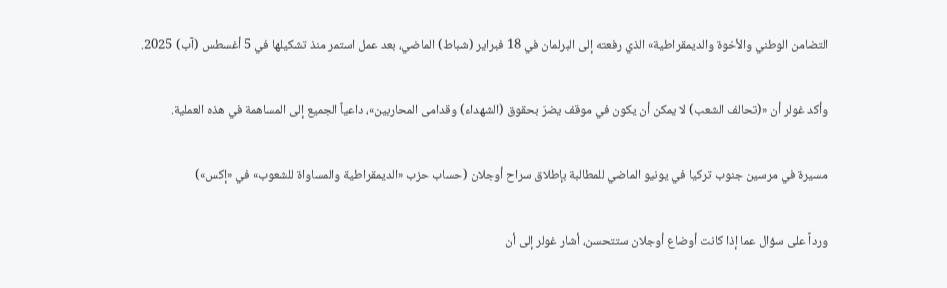التضامن الوطني والأخوة والديمقراطية» الذي رفعته إلى البرلمان في 18 فبراير (شباط) الماضي، بعد عمل استمر منذ تشكيلها في 5 أغسطس (آب) 2025.

وأكد غولر أن «(تحالف الشعب) لا يمكن أن يكون في موقف يضرّ بحقوق (الشهداء) وقدامى المحاربين»، داعياً الجميع إلى المساهمة في هذه العملية.

مسيرة في مرسين جنوب تركيا في يونيو الماضي للمطالبة بإطلاق سراح أوجلان (حساب حزب «الديمقراطية والمساواة للشعوب» في «إكس»)

ورداً على سؤال عما إذا كانت أوضاع أوجلان ستتحسن، أشار غولر إلى أن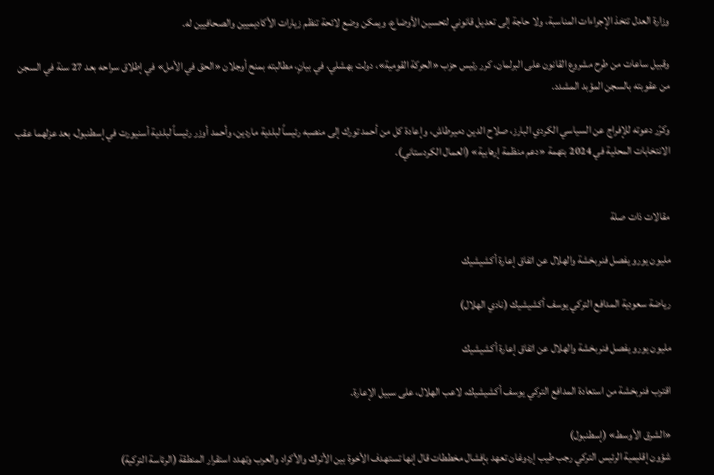وزارة العدل تتخذ الإجراءات المناسبة، ولا حاجة إلى تعديل قانوني لتحسين الأوضاع، ويمكن وضع لائحة تنظم زيارات الأكاديميين والصحافيين له.

وقبيل ساعات من طرح مشروع القانون على البرلمان، كرر رئيس حزب «الحركة القومية»، دولت بهشلي، في بيانٍ، مطالبته بمنح أوجلان «الحق في الأمل» في إطلاق سراحه بعد 27 سنة في السجن من عقوبته بالسجن المؤبد المشدد.

وكرّر دعوته للإفراج عن السياسي الكردي البارز، صلاح الدين دميرطاش، وإعادة كل من أحمد تورك إلى منصبه رئيساً لبلدية ماردين، وأحمد أوزر رئيساً لبلدية أسنيورت في إسطنبول، بعد عزلهما عقب الانتخابات المحلية في 2024 بتهمة «دعم منظمة إرهابية» (العمال الكردستاني).


مقالات ذات صلة

مليون يورو يفصل فنربخشة والهلال عن اتفاق إعارة أكشيشيك

رياضة سعودية المدافع التركي يوسف أكشيشيك (نادي الهلال)

مليون يورو يفصل فنربخشة والهلال عن اتفاق إعارة أكشيشيك

اقترب فنربخشة من استعادة المدافع التركي يوسف أكشيشيك، لاعب الهلال، على سبيل الإعارة.

«الشرق الأوسط» (إسطنبول)
شؤون إقليمية الرئيس التركي رجب طيب إردوغان تعهد بإفشال مخططات قال إنها تستهدف الأخوة بين الأتراك والأكراد والعرب وتهدد استقرار المنطقة (الرئاسة التركية)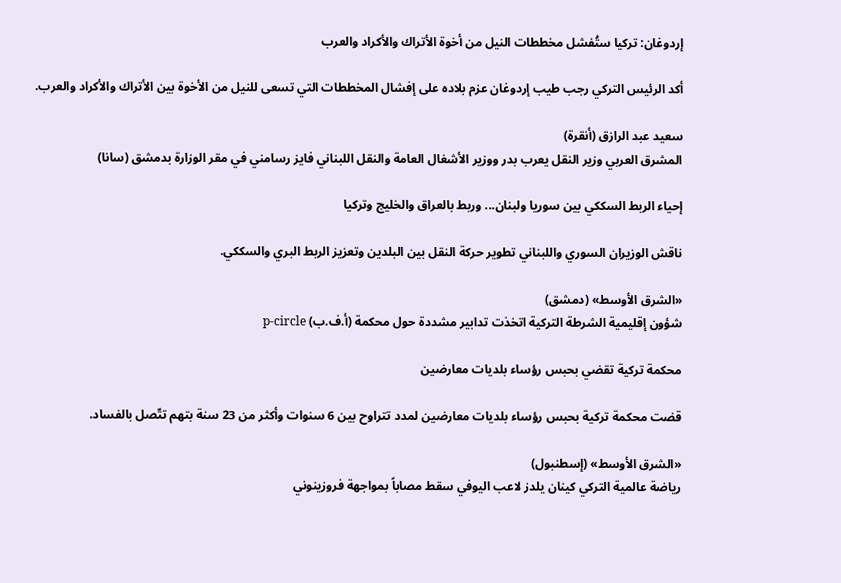إردوغان: تركيا ستُفشل مخططات النيل من أخوة الأتراك والأكراد والعرب

أكد الرئيس التركي رجب طيب إردوغان عزم بلاده على إفشال المخططات التي تسعى للنيل من الأخوة بين الأتراك والأكراد والعرب.

سعيد عبد الرازق (أنقرة)
المشرق العربي وزير النقل يعرب بدر ووزير الأشغال العامة والنقل اللبناني فايز رسامني في مقر الوزارة بدمشق (سانا)

إحياء الربط السككي بين سوريا ولبنان... وربط بالعراق والخليج وتركيا

ناقش الوزيران السوري واللبناني تطوير حركة النقل بين البلدين وتعزيز الربط البري والسككي.

«الشرق الأوسط» (دمشق)
شؤون إقليمية الشرطة التركية اتخذت تدابير مشددة حول محكمة (أ.ف.ب) p-circle

محكمة تركية تقضي بحبس رؤساء بلديات معارضين

قضت محكمة تركية بحبس رؤساء بلديات معارضين لمدد تتراوح بين 6 سنوات وأكثر من 23 سنة بتهم تتّصل بالفساد.

«الشرق الأوسط» (إسطنبول)
رياضة عالمية التركي كينان يلدز لاعب اليوفي سقط مصاباً بمواجهة فروزينوني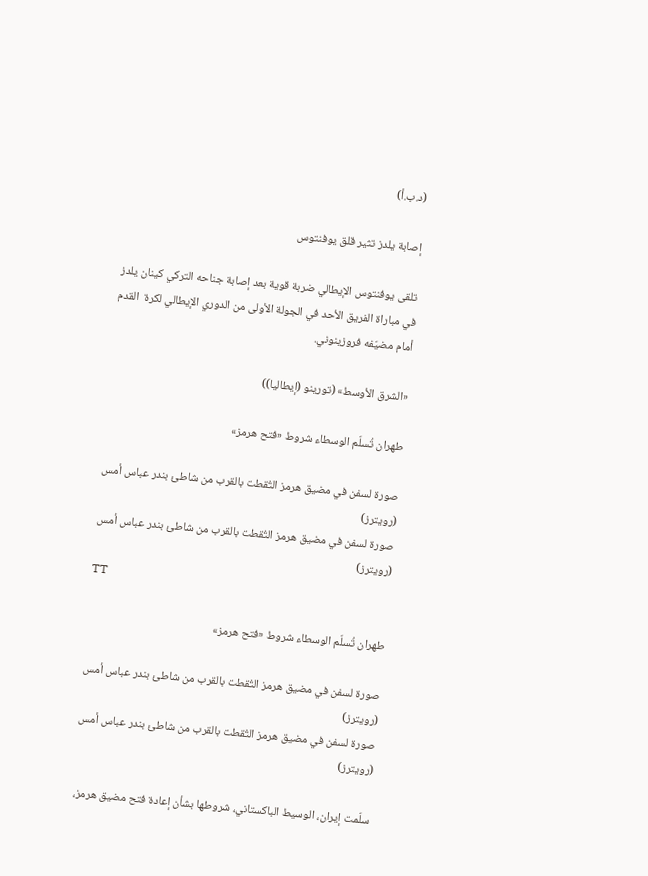(د.ب.أ)

إصابة يلدز تثير قلق يوفنتوس

تلقى يوفنتوس الإيطالي ضربة قوية بعد إصابة جناحه التركي كينان يلدز في مباراة الفريق الأحد في الجولة الأولى من الدوري الإيطالي لكرة  القدم أمام مضيّفه فروزينوني.

«الشرق الأوسط» (تورينو (إيطاليا))

طهران تُسلّم الوسطاء شروط «فتح هرمز»

صورة لسفن في مضيق هرمز التُقطت بالقرب من شاطئ بندر عباس أمس (رويترز)
صورة لسفن في مضيق هرمز التُقطت بالقرب من شاطئ بندر عباس أمس (رويترز)
TT

طهران تُسلّم الوسطاء شروط «فتح هرمز»

صورة لسفن في مضيق هرمز التُقطت بالقرب من شاطئ بندر عباس أمس (رويترز)
صورة لسفن في مضيق هرمز التُقطت بالقرب من شاطئ بندر عباس أمس (رويترز)

سلّمت إيران، الوسيط الباكستاني، شروطها بشأن إعادة فتح مضيق هرمز،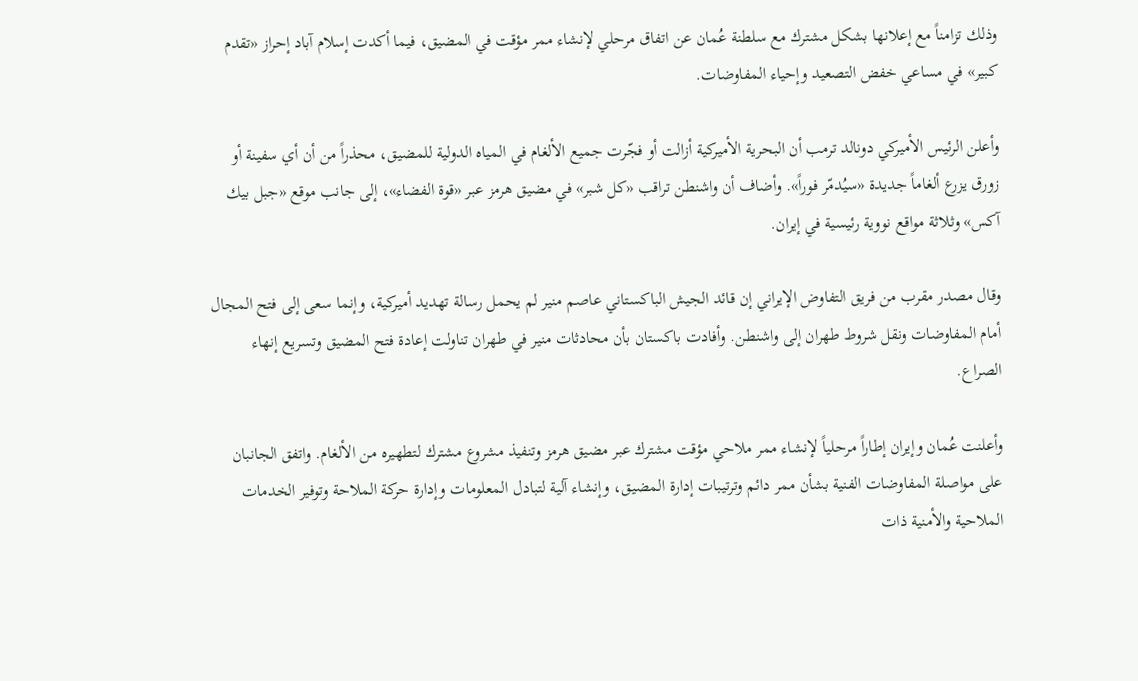وذلك تزامناً مع إعلانها بشكل مشترك مع سلطنة عُمان عن اتفاق مرحلي لإنشاء ممر مؤقت في المضيق، فيما أكدت إسلام آباد إحراز «تقدم كبير» في مساعي خفض التصعيد وإحياء المفاوضات.

وأعلن الرئيس الأميركي دونالد ترمب أن البحرية الأميركية أزالت أو فجّرت جميع الألغام في المياه الدولية للمضيق، محذراً من أن أي سفينة أو زورق يزرع ألغاماً جديدة «سيُدمّر فوراً». وأضاف أن واشنطن تراقب «كل شبر» في مضيق هرمز عبر «قوة الفضاء»، إلى جانب موقع «جبل بيك آكس» وثلاثة مواقع نووية رئيسية في إيران.

وقال مصدر مقرب من فريق التفاوض الإيراني إن قائد الجيش الباكستاني عاصم منير لم يحمل رسالة تهديد أميركية، وإنما سعى إلى فتح المجال أمام المفاوضات ونقل شروط طهران إلى واشنطن. وأفادت باكستان بأن محادثات منير في طهران تناولت إعادة فتح المضيق وتسريع إنهاء الصراع.

وأعلنت عُمان وإيران إطاراً مرحلياً لإنشاء ممر ملاحي مؤقت مشترك عبر مضيق هرمز وتنفيذ مشروع مشترك لتطهيره من الألغام. واتفق الجانبان على مواصلة المفاوضات الفنية بشأن ممر دائم وترتيبات إدارة المضيق، وإنشاء آلية لتبادل المعلومات وإدارة حركة الملاحة وتوفير الخدمات الملاحية والأمنية ذات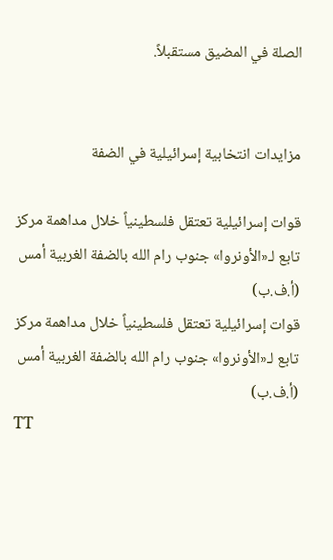الصلة في المضيق مستقبلاً.


مزايدات انتخابية إسرائيلية في الضفة

قوات إسرائيلية تعتقل فلسطينياً خلال مداهمة مركز تابع لـ«الأونروا» جنوب رام الله بالضفة الغربية أمس (أ.ف.ب)
قوات إسرائيلية تعتقل فلسطينياً خلال مداهمة مركز تابع لـ«الأونروا» جنوب رام الله بالضفة الغربية أمس (أ.ف.ب)
TT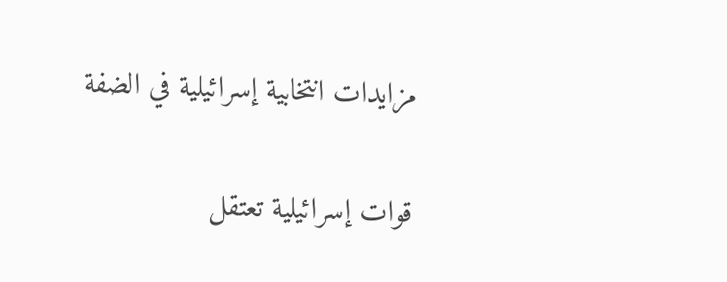مزايدات انتخابية إسرائيلية في الضفة

قوات إسرائيلية تعتقل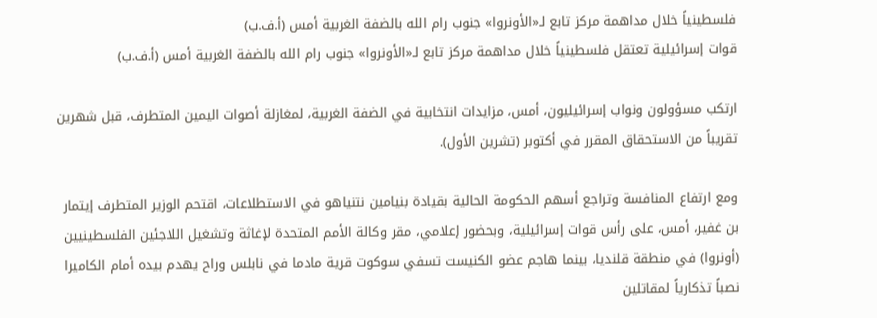فلسطينياً خلال مداهمة مركز تابع لـ«الأونروا» جنوب رام الله بالضفة الغربية أمس (أ.ف.ب)
قوات إسرائيلية تعتقل فلسطينياً خلال مداهمة مركز تابع لـ«الأونروا» جنوب رام الله بالضفة الغربية أمس (أ.ف.ب)

ارتكب مسؤولون ونواب إسرائيليون، أمس، مزايدات انتخابية في الضفة الغربية، لمغازلة أصوات اليمين المتطرف، قبل شهرين تقريباً من الاستحقاق المقرر في أكتوبر (تشرين الأول).

ومع ارتفاع المنافسة وتراجع أسهم الحكومة الحالية بقيادة بنيامين نتنياهو في الاستطلاعات، اقتحم الوزير المتطرف إيتمار بن غفير، أمس، على رأس قوات إسرائيلية، وبحضور إعلامي، مقر وكالة الأمم المتحدة لإغاثة وتشغيل اللاجئين الفلسطينيين (أونروا) في منطقة قلنديا، بينما هاجم عضو الكنيست تسفي سوكوت قرية مادما في نابلس وراح يهدم بيده أمام الكاميرا نصباً تذكارياً لمقاتلين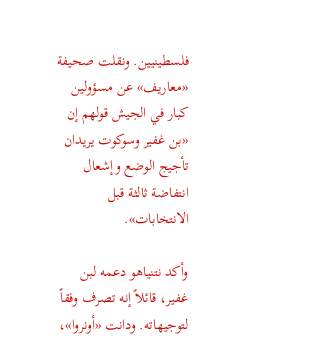فلسطينيين. ونقلت صحيفة «معاريف» عن مسؤولين كبار في الجيش قولهم إن «بن غفير وسوكوت يريدان تأجيج الوضع وإشعال انتفاضة ثالثة قبل الانتخابات».

وأكد نتنياهو دعمه لبن غفير، قائلاً إنه تصرف وفقاً لتوجيهاته. ودانت «أونروا»،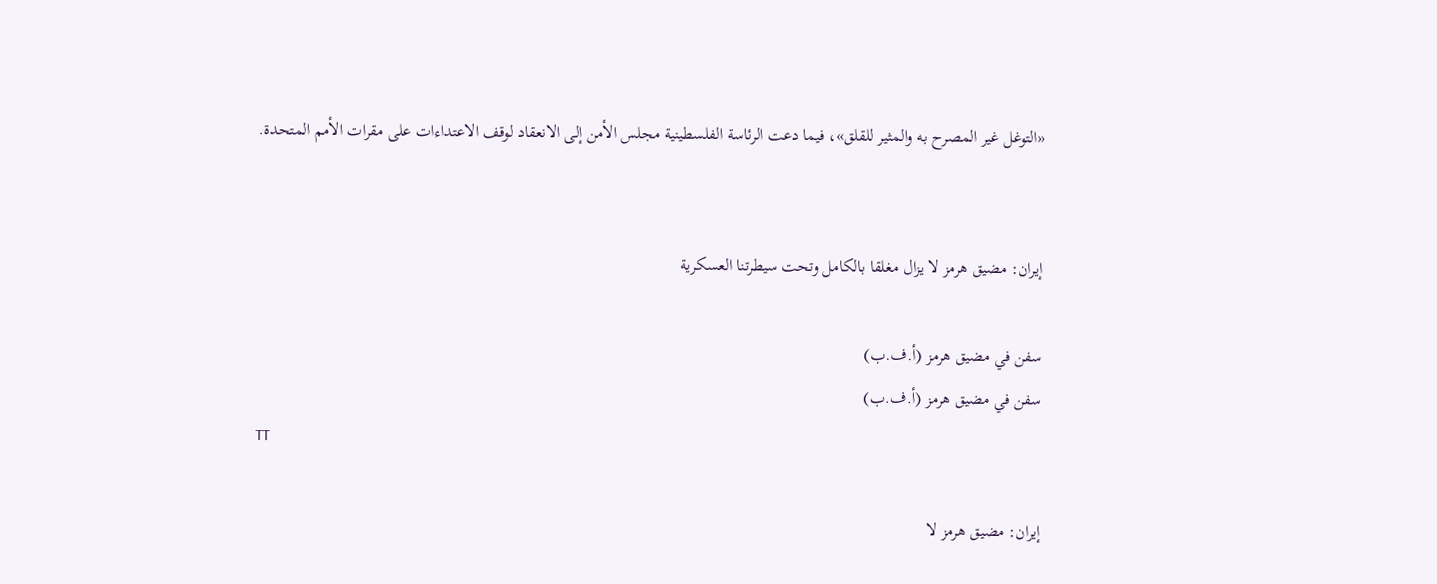«التوغل غير المصرح به والمثير للقلق»، فيما دعت الرئاسة الفلسطينية مجلس الأمن إلى الانعقاد لوقف الاعتداءات على مقرات الأمم المتحدة.


إيران: مضيق هرمز لا يزال مغلقا بالكامل وتحت سيطرتنا العسكرية

سفن في مضيق هرمز (أ.ف.ب)
سفن في مضيق هرمز (أ.ف.ب)
TT

إيران: مضيق هرمز لا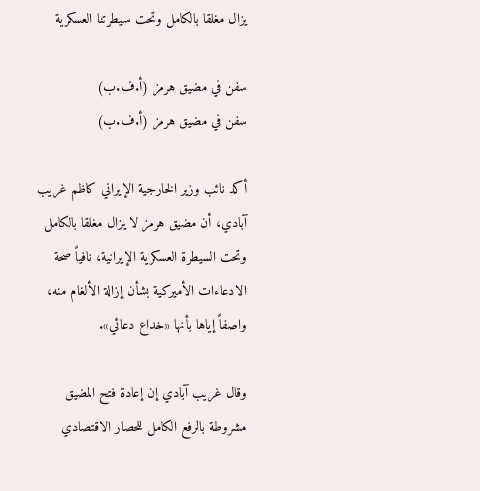يزال مغلقا بالكامل وتحت سيطرتنا العسكرية

سفن في مضيق هرمز (أ.ف.ب)
سفن في مضيق هرمز (أ.ف.ب)

أكد نائب وزير الخارجية الإيراني كاظم غريب‌ آبادي، أن مضيق هرمز لا يزال مغلقا بالكامل وتحت السيطرة العسكرية الإيرانية، نافياً صحة الادعاءات الأميركية بشأن إزالة الألغام منه، واصفاً إياها بأنها «خداع دعائي».

وقال غريب‌ آبادي إن إعادة فتح المضيق مشروطة بالرفع الكامل للحصار الاقتصادي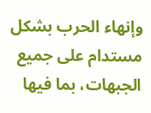وإنهاء الحرب بشكل مستدام على جميع الجبهات، بما فيها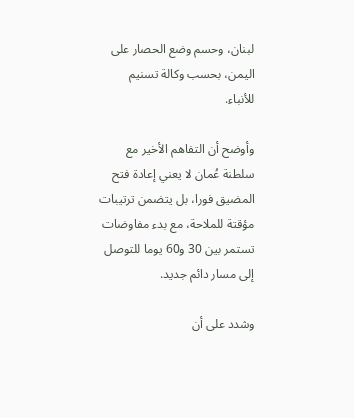لبنان، وحسم وضع الحصار على اليمن، بحسب وكالة تسنيم للأنباء.

وأوضح أن التفاهم الأخير مع سلطنة عُمان لا يعني إعادة فتح المضيق فورا، بل يتضمن ترتيبات مؤقتة للملاحة، مع بدء مفاوضات تستمر بين 30 و60 يوما للتوصل إلى مسار دائم جديد.

وشدد على أن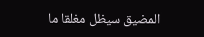المضيق سيظل مغلقا ما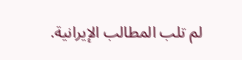لم تلب المطالب الإيرانية.